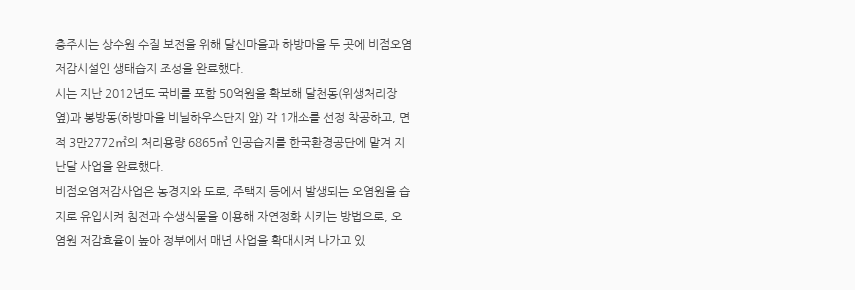충주시는 상수원 수질 보전을 위해 달신마을과 하방마을 두 곳에 비점오염저감시설인 생태습지 조성을 완료했다.
시는 지난 2012년도 국비를 포함 50억원을 확보해 달천동(위생처리장 옆)과 봉방동(하방마을 비닐하우스단지 앞) 각 1개소를 선정 착공하고, 면적 3만2772㎡의 처리용량 6865㎥ 인공습지를 한국환경공단에 맡겨 지난달 사업을 완료했다.
비점오염저감사업은 농경지와 도로, 주택지 등에서 발생되는 오염원을 습지로 유입시켜 침전과 수생식물을 이용해 자연정화 시키는 방법으로, 오염원 저감효율이 높아 정부에서 매년 사업을 확대시켜 나가고 있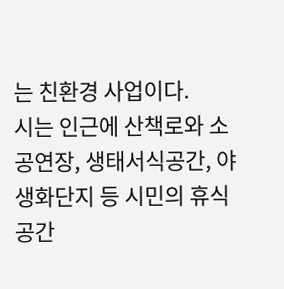는 친환경 사업이다.
시는 인근에 산책로와 소공연장, 생태서식공간, 야생화단지 등 시민의 휴식공간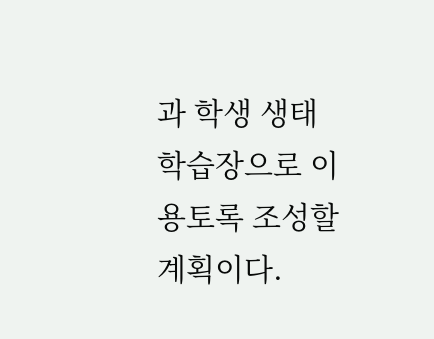과 학생 생태학습장으로 이용토록 조성할 계획이다.